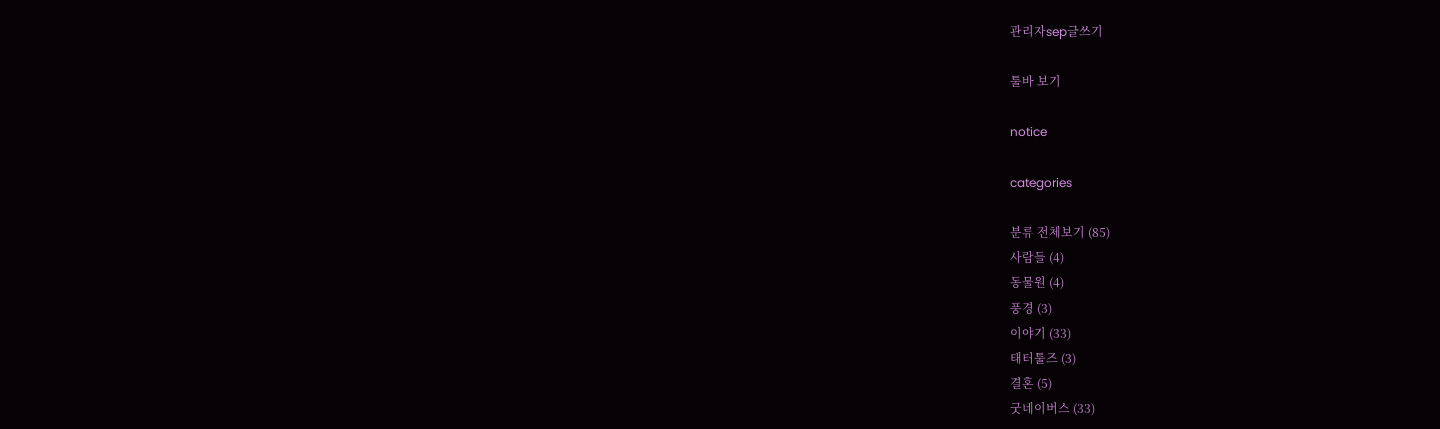관리자sep글쓰기

툴바 보기

notice

categories

분류 전체보기 (85)
사람들 (4)
동물원 (4)
풍경 (3)
이야기 (33)
태터툴즈 (3)
결혼 (5)
굿네이버스 (33)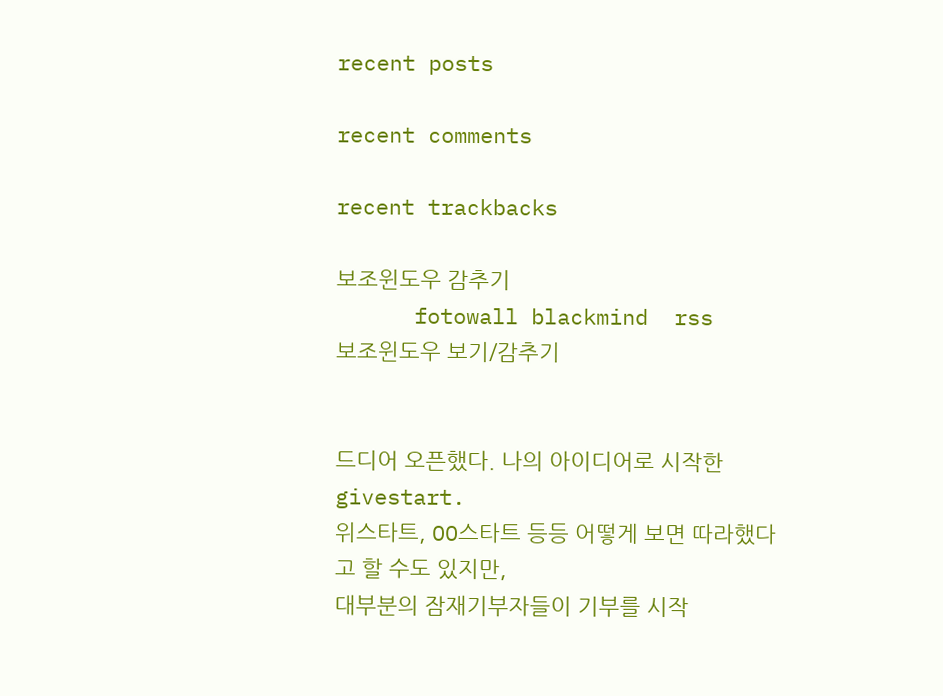recent posts

recent comments

recent trackbacks

보조윈도우 감추기
      fotowall blackmind  rss
보조윈도우 보기/감추기


드디어 오픈했다. 나의 아이디어로 시작한 givestart.
위스타트, OO스타트 등등 어떻게 보면 따라했다고 할 수도 있지만,
대부분의 잠재기부자들이 기부를 시작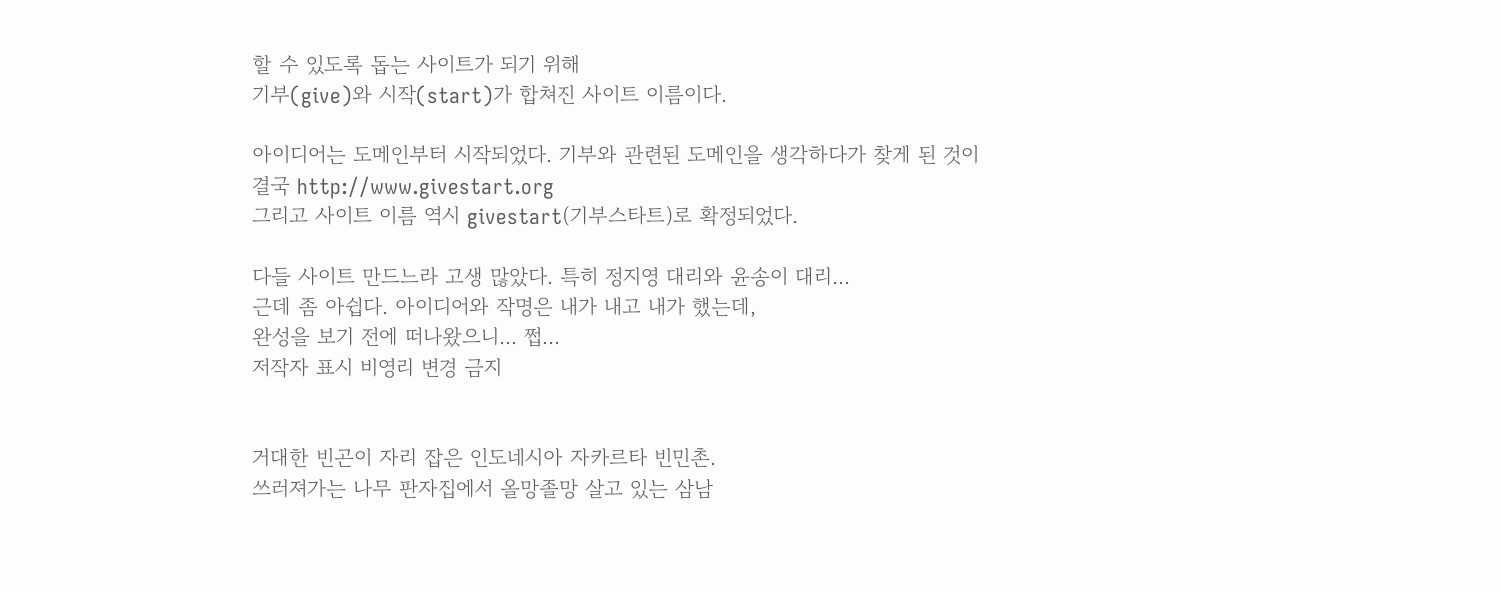할 수 있도록 돕는 사이트가 되기 위해
기부(give)와 시작(start)가 합쳐진 사이트 이름이다.

아이디어는 도메인부터 시작되었다. 기부와 관련된 도메인을 생각하다가 찾게 된 것이
결국 http://www.givestart.org
그리고 사이트 이름 역시 givestart(기부스타트)로 확정되었다.

다들 사이트 만드느라 고생 많았다. 특히 정지영 대리와 윤송이 대리...
근데 좀 아쉽다. 아이디어와 작명은 내가 내고 내가 했는데,
완성을 보기 전에 떠나왔으니... 쩝...
저작자 표시 비영리 변경 금지


거대한 빈곤이 자리 잡은 인도네시아 자카르타 빈민촌.
쓰러져가는 나무 판자집에서 올망졸망 살고 있는 삼남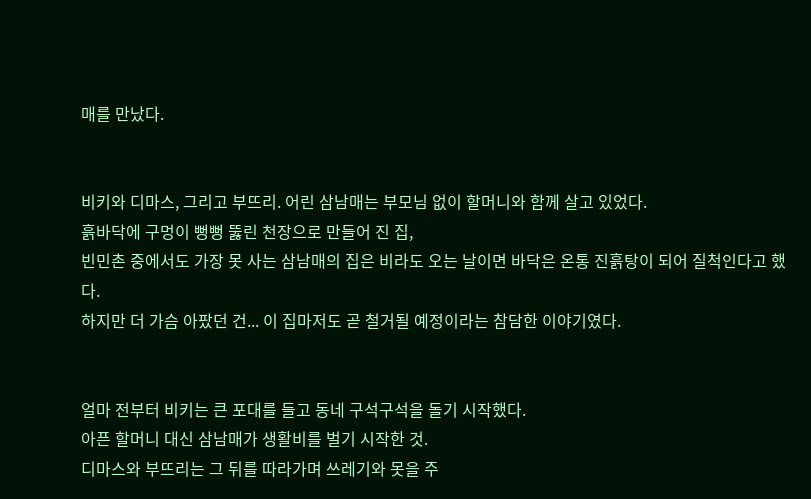매를 만났다.


비키와 디마스, 그리고 부뜨리. 어린 삼남매는 부모님 없이 할머니와 함께 살고 있었다.
흙바닥에 구멍이 뻥뻥 뚫린 천장으로 만들어 진 집,
빈민촌 중에서도 가장 못 사는 삼남매의 집은 비라도 오는 날이면 바닥은 온통 진흙탕이 되어 질척인다고 했다.
하지만 더 가슴 아팠던 건... 이 집마저도 곧 철거될 예정이라는 참담한 이야기였다.


얼마 전부터 비키는 큰 포대를 들고 동네 구석구석을 돌기 시작했다.
아픈 할머니 대신 삼남매가 생활비를 벌기 시작한 것.
디마스와 부뜨리는 그 뒤를 따라가며 쓰레기와 못을 주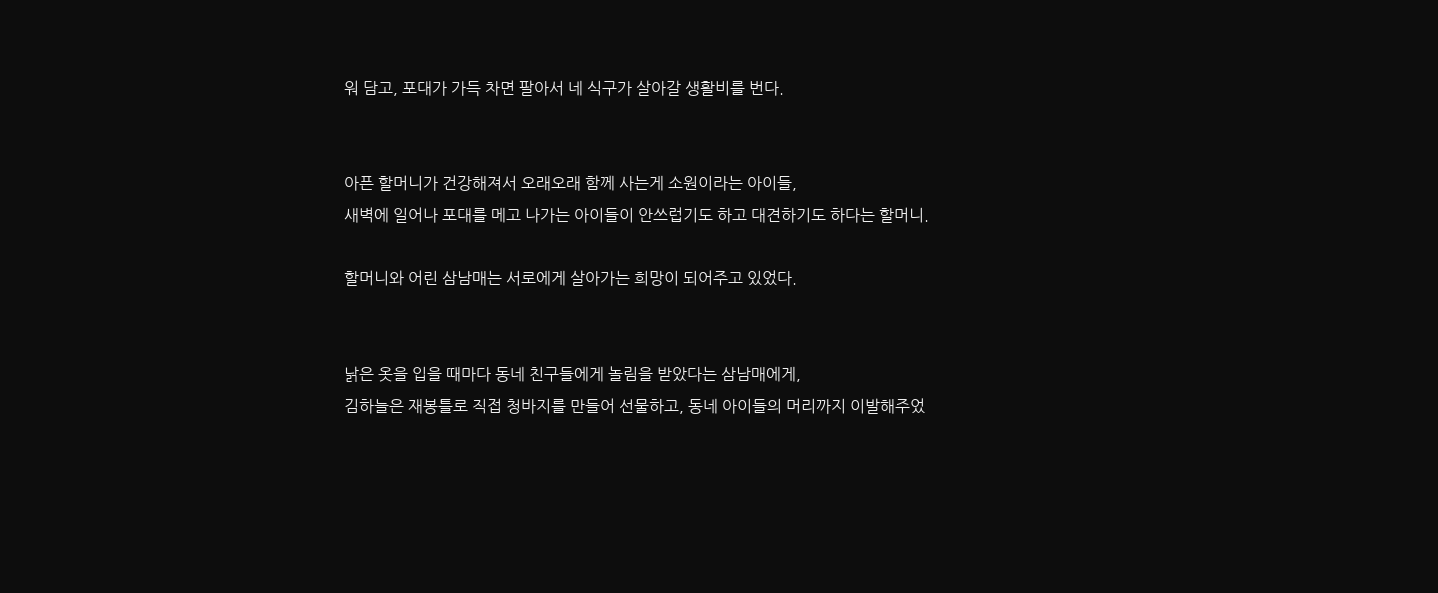워 담고, 포대가 가득 차면 팔아서 네 식구가 살아갈 생활비를 번다.


아픈 할머니가 건강해져서 오래오래 함께 사는게 소원이라는 아이들,
새벽에 일어나 포대를 메고 나가는 아이들이 안쓰럽기도 하고 대견하기도 하다는 할머니.

할머니와 어린 삼남매는 서로에게 살아가는 희망이 되어주고 있었다.


낡은 옷을 입을 때마다 동네 친구들에게 놀림을 받았다는 삼남매에게,
김하늘은 재봉틀로 직접 청바지를 만들어 선물하고, 동네 아이들의 머리까지 이발해주었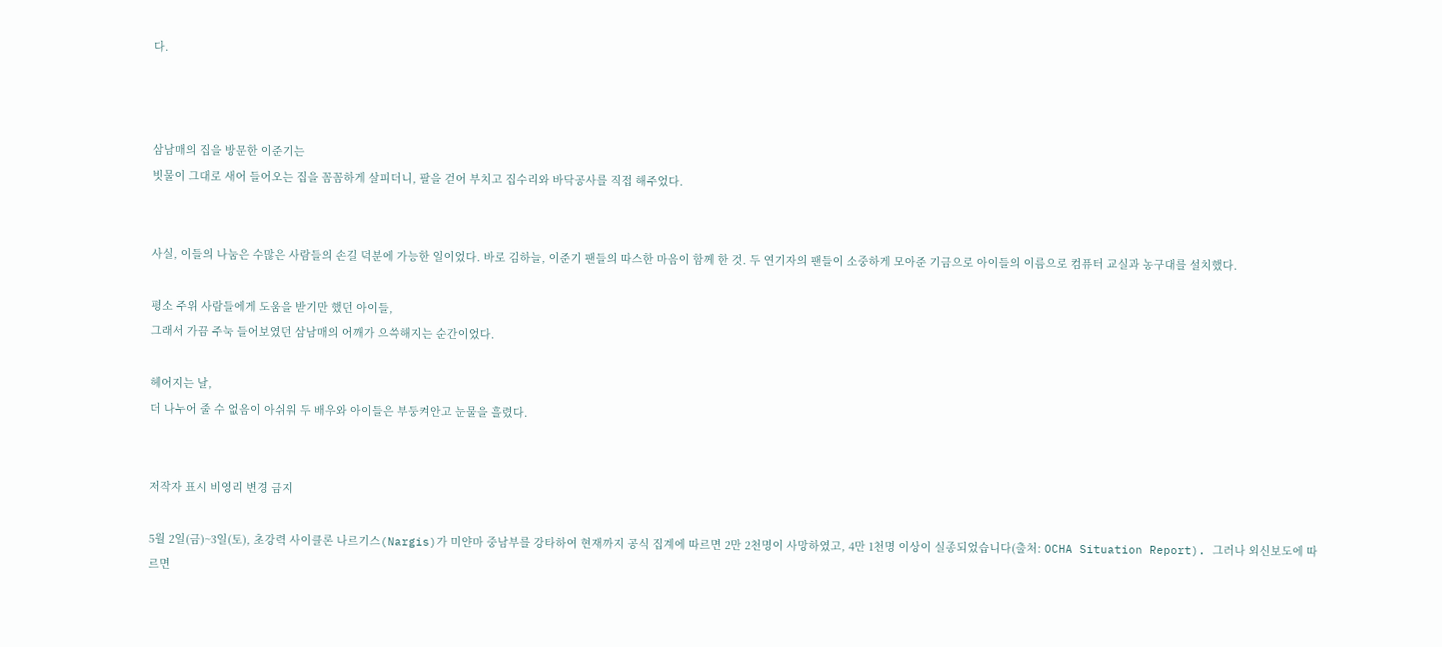다.



삼남매의 집을 방문한 이준기는
빗물이 그대로 새어 들어오는 집을 꼼꼼하게 살피더니, 팔을 걷어 부치고 집수리와 바닥공사를 직접 해주었다.


사실, 이들의 나눔은 수많은 사람들의 손길 덕분에 가능한 일이었다. 바로 김하늘, 이준기 팬들의 따스한 마음이 함께 한 것. 두 연기자의 팬들이 소중하게 모아준 기금으로 아이들의 이름으로 컴퓨터 교실과 농구대를 설치했다.

평소 주위 사람들에게 도움을 받기만 했던 아이들,
그래서 가끔 주눅 들어보였던 삼남매의 어깨가 으쓱해지는 순간이었다.

헤어지는 날,
더 나누어 줄 수 없음이 아쉬워 두 배우와 아이들은 부둥켜안고 눈물을 흘렸다.


저작자 표시 비영리 변경 금지

5월 2일(금)~3일(토), 초강력 사이클론 나르기스(Nargis)가 미얀마 중남부를 강타하여 현재까지 공식 집계에 따르면 2만 2천명이 사망하였고, 4만 1천명 이상이 실종되었습니다(출처: OCHA Situation Report). 그러나 외신보도에 따르면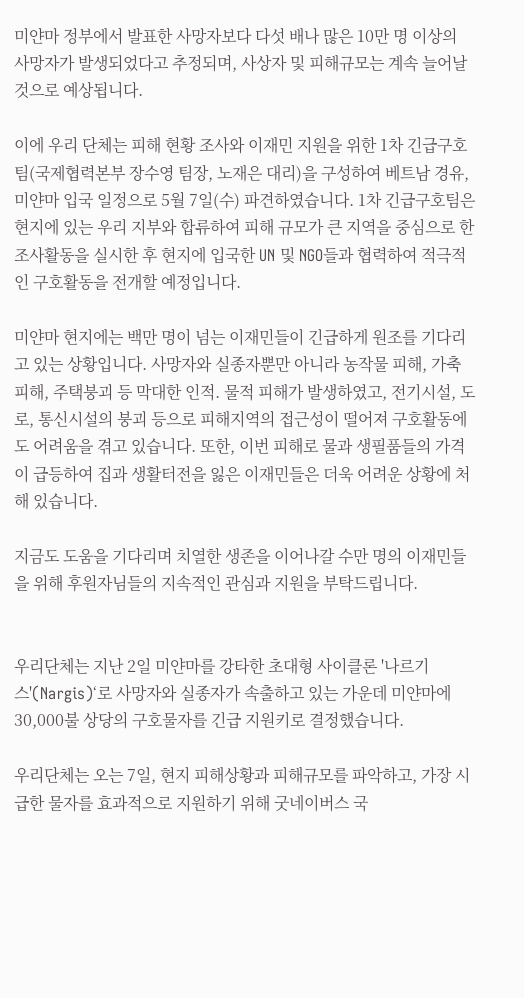미얀마 정부에서 발표한 사망자보다 다섯 배나 많은 10만 명 이상의 사망자가 발생되었다고 추정되며, 사상자 및 피해규모는 계속 늘어날 것으로 예상됩니다.

이에 우리 단체는 피해 현황 조사와 이재민 지원을 위한 1차 긴급구호팀(국제협력본부 장수영 팀장, 노재은 대리)을 구성하여 베트남 경유, 미얀마 입국 일정으로 5월 7일(수) 파견하였습니다. 1차 긴급구호팀은 현지에 있는 우리 지부와 합류하여 피해 규모가 큰 지역을 중심으로 한 조사활동을 실시한 후 현지에 입국한 UN 및 NGO들과 협력하여 적극적인 구호활동을 전개할 예정입니다.

미얀마 현지에는 백만 명이 넘는 이재민들이 긴급하게 원조를 기다리고 있는 상황입니다. 사망자와 실종자뿐만 아니라 농작물 피해, 가축피해, 주택붕괴 등 막대한 인적. 물적 피해가 발생하였고, 전기시설, 도로, 통신시설의 붕괴 등으로 피해지역의 접근성이 떨어져 구호활동에도 어려움을 겪고 있습니다. 또한, 이번 피해로 물과 생필품들의 가격이 급등하여 집과 생활터전을 잃은 이재민들은 더욱 어려운 상황에 처해 있습니다.

지금도 도움을 기다리며 치열한 생존을 이어나갈 수만 명의 이재민들을 위해 후원자님들의 지속적인 관심과 지원을 부탁드립니다.


우리단체는 지난 2일 미얀마를 강타한 초대형 사이클론 '나르기스'(Nargis)‘로 사망자와 실종자가 속출하고 있는 가운데 미얀마에 30,000불 상당의 구호물자를 긴급 지원키로 결정했습니다.

우리단체는 오는 7일, 현지 피해상황과 피해규모를 파악하고, 가장 시급한 물자를 효과적으로 지원하기 위해 굿네이버스 국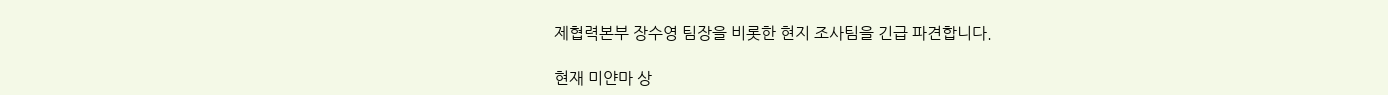제협력본부 장수영 팀장을 비롯한 현지 조사팀을 긴급 파견합니다.

현재 미얀마 상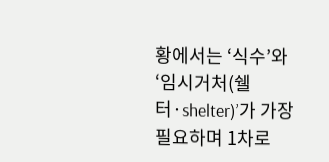황에서는 ‘식수’와 ‘임시거처(쉘터·shelter)’가 가장 필요하며 1차로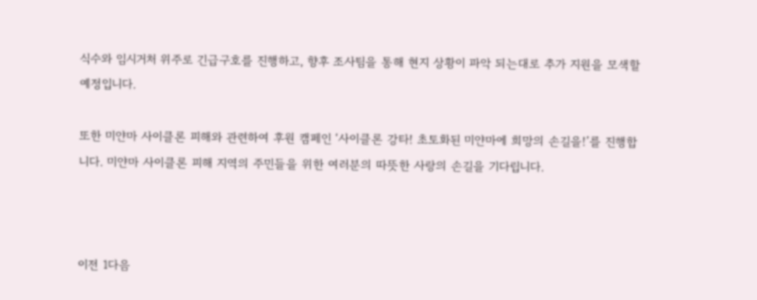식수와 임시거처 위주로 긴급구호를 진행하고, 향후 조사팀을 통해 현지 상황이 파악 되는대로 추가 지원을 모색할 예정입니다.

또한 미얀마 사이클론 피해와 관련하여 후원 캠페인 ‘사이클론 강타! 초토화된 미얀마에 희망의 손길을!’를 진행합니다. 미얀마 사이클론 피해 지역의 주민들을 위한 여러분의 따뜻한 사랑의 손길을 기다립니다.



이전 1다음